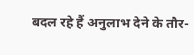बदल रहे हैं अनुलाभ देने के तौर-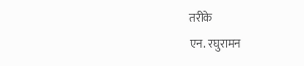तरीके
एन. रघुरामन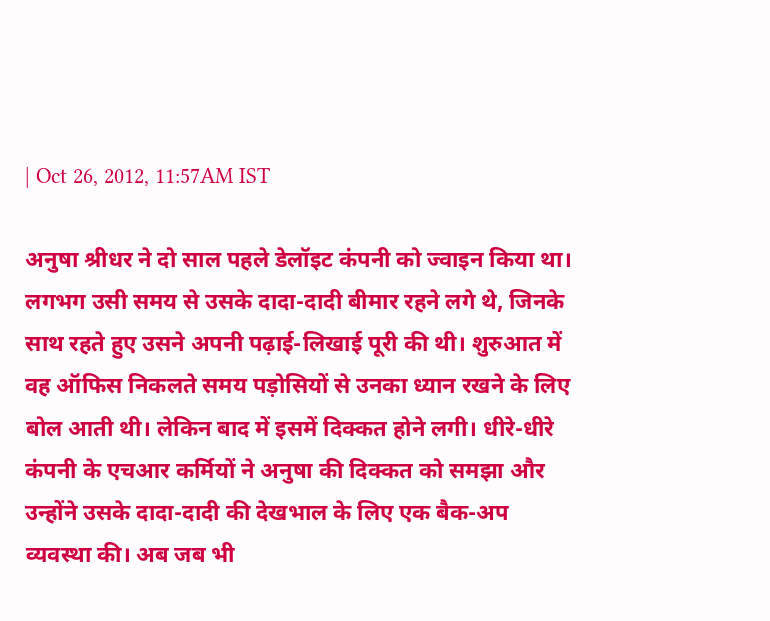| Oct 26, 2012, 11:57AM IST

अनुषा श्रीधर ने दो साल पहले डेलॉइट कंपनी को ज्वाइन किया था। लगभग उसी समय से उसके दादा-दादी बीमार रहने लगे थे, जिनके साथ रहते हुए उसने अपनी पढ़ाई-लिखाई पूरी की थी। शुरुआत में वह ऑफिस निकलते समय पड़ोसियों से उनका ध्यान रखने के लिए बोल आती थी। लेकिन बाद में इसमें दिक्कत होने लगी। धीरे-धीरे कंपनी के एचआर कर्मियों ने अनुषा की दिक्कत को समझा और उन्होंने उसके दादा-दादी की देखभाल के लिए एक बैक-अप व्यवस्था की। अब जब भी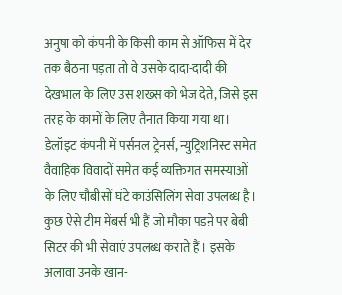अनुषा को कंपनी के किसी काम से ऑफिस में देर तक बैठना पड़ता तो वे उसके दादा-दादी की देखभाल के लिए उस शख्स को भेज देते, जिसे इस तरह के कामों के लिए तैनात किया गया था। डेलॉइट कंपनी में पर्सनल ट्रेनर्स, न्युट्रिशनिस्ट समेत वैवाहिक विवादों समेत कई व्यक्तिगत समस्याओं के लिए चौबीसों घंटे काउंसिलिंग सेवा उपलब्ध है। कुछ ऐसे टीम मेंबर्स भी हैं जो मौका पडऩे पर बेबी सिटर की भी सेवाएं उपलब्ध कराते हैं। इसके अलावा उनके खान-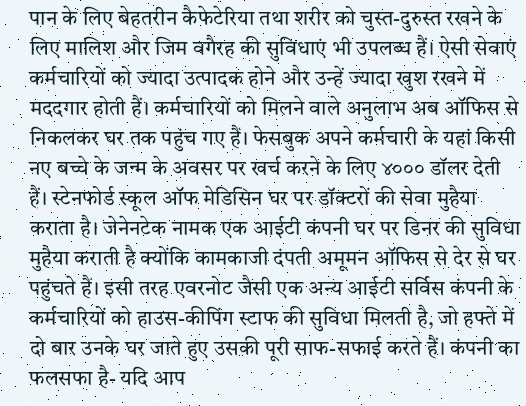पान के लिए बेहतरीन कैफेटेरिया तथा शरीर को चुस्त-दुरुस्त रखने के लिए मालिश और जिम वगैरह की सुविधाएं भी उपलब्ध हैं। ऐसी सेवाएं कर्मचारियों को ज्यादा उत्पादक होने और उन्हें ज्यादा खुश रखने में मददगार होती हैं। कर्मचारियों को मिलने वाले अनुलाभ अब ऑफिस से निकलकर घर तक पहुंच गए हैं। फेसबुक अपने कर्मचारी के यहां किसी नए बच्चे के जन्म के अवसर पर खर्च करने के लिए ४००० डॉलर देती हैं। स्टेनफोर्ड स्कूल ऑफ मेडिसिन घर पर डॉक्टरों की सेवा मुहैया कराता है। जेनेनटेक नामक एक आईटी कंपनी घर पर डिनर की सुविधा मुहैया कराती है क्योंकि कामकाजी दंपती अमूमन ऑफिस से देर से घर पहुंचते हैं। इसी तरह एवरनोट जैसी एक अन्य आईटी सर्विस कंपनी के कर्मचारियों को हाउस-कीपिंग स्टाफ की सुविधा मिलती है, जो हफ्ते में दो बार उनके घर जाते हुए उसकी पूरी साफ-सफाई करते हैं। कंपनी का फलसफा है- यदि आप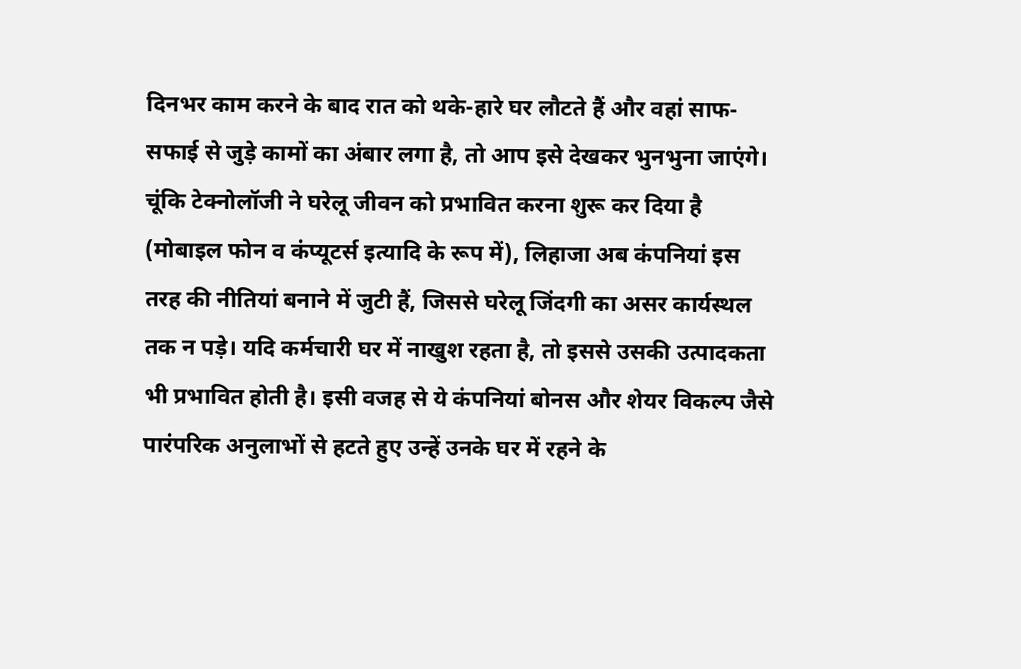दिनभर काम करने के बाद रात को थके-हारे घर लौटते हैं और वहां साफ-सफाई से जुड़े कामों का अंबार लगा है, तो आप इसे देखकर भुनभुना जाएंगे। चूंकि टेक्नोलॉजी ने घरेलू जीवन को प्रभावित करना शुरू कर दिया है (मोबाइल फोन व कंप्यूटर्स इत्यादि के रूप में), लिहाजा अब कंपनियां इस तरह की नीतियां बनाने में जुटी हैं, जिससे घरेलू जिंदगी का असर कार्यस्थल तक न पड़े। यदि कर्मचारी घर में नाखुश रहता है, तो इससे उसकी उत्पादकता भी प्रभावित होती है। इसी वजह से ये कंपनियां बोनस और शेयर विकल्प जैसे पारंपरिक अनुलाभों से हटते हुए उन्हें उनके घर में रहने के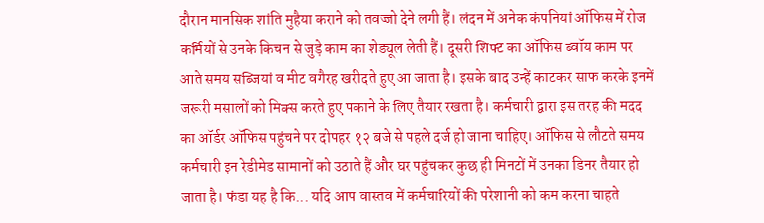दौरान मानसिक शांति मुहैया कराने को तवज्जो देने लगी हैं। लंदन में अनेक कंपनियां ऑफिस में रोज कर्मियों से उनके किचन से जुड़े काम का शेड्यूल लेती हैं। दूसरी शिफ्ट का ऑफिस ब्वॉय काम पर आते समय सब्जियां व मीट वगैरह खरीदते हुए आ जाता है। इसके बाद उन्हें काटकर साफ करके इनमें जरूरी मसालों को मिक्स करते हुए पकाने के लिए तैयार रखता है। कर्मचारी द्वारा इस तरह की मदद का ऑर्डर ऑफिस पहुंचने पर दोपहर १२ बजे से पहले दर्ज हो जाना चाहिए। ऑफिस से लौटते समय कर्मचारी इन रेडीमेड सामानों को उठाते हैं और घर पहुंचकर कुछ ही मिनटों में उनका डिनर तैयार हो जाता है। फंडा यह है कि... यदि आप वास्तव में कर्मचारियों की परेशानी को कम करना चाहते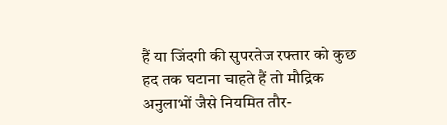हैं या जिंदगी की सुपरतेज रफ्तार को कुछ हद तक घटाना चाहते हैं तो मौद्रिक अनुलाभों जैसे नियमित तौर-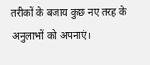तरीकों के बजाय कुछ नए तरह के अनुलाभों को अपनाएं।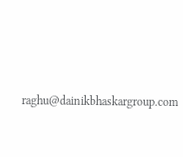raghu@dainikbhaskargroup.com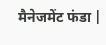मैनेजमेंट फंडा |